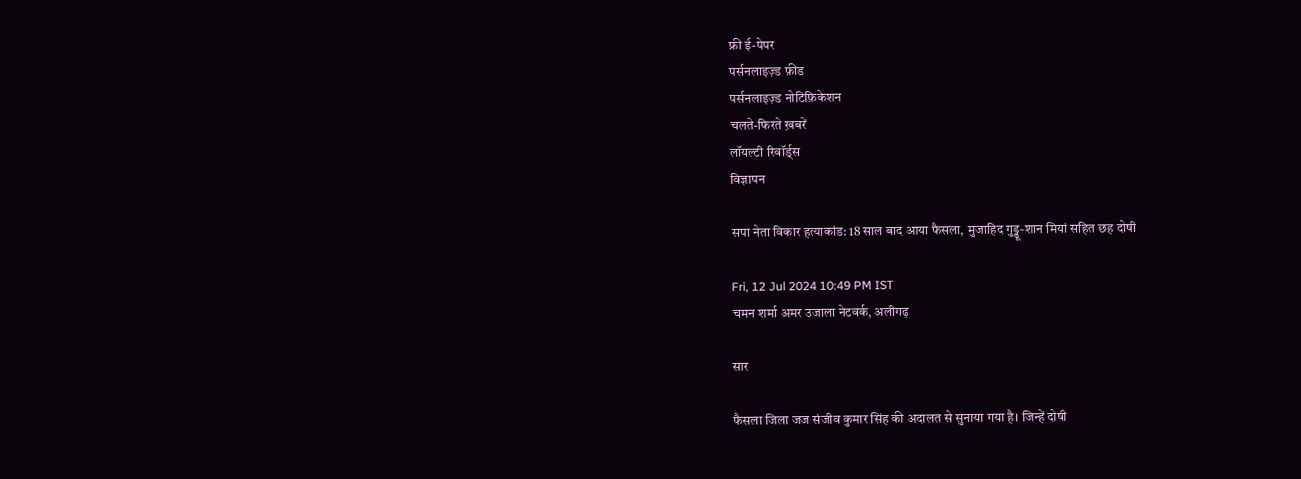फ्री ई-पेपर
पर्सनलाइज़्ड फ़ीड
पर्सनलाइज़्ड नोटिफ़िकेशन
चलते-फिरते ख़बरें
लॉयल्टी रिवॉर्ड्स
विज्ञापन

सपा नेता विकार हत्याकांड: 18 साल बाद आया फैसला, मुजाहिद गुड्डू-शान मियां सहित छह दोषी

Fri, 12 Jul 2024 10:49 PM IST
चमन शर्मा अमर उजाला नेटवर्क, अलीगढ़

सार

फैसला जिला जज संजीव कुमार सिंह की अदालत से सुनाया गया है। जिन्हें दोषी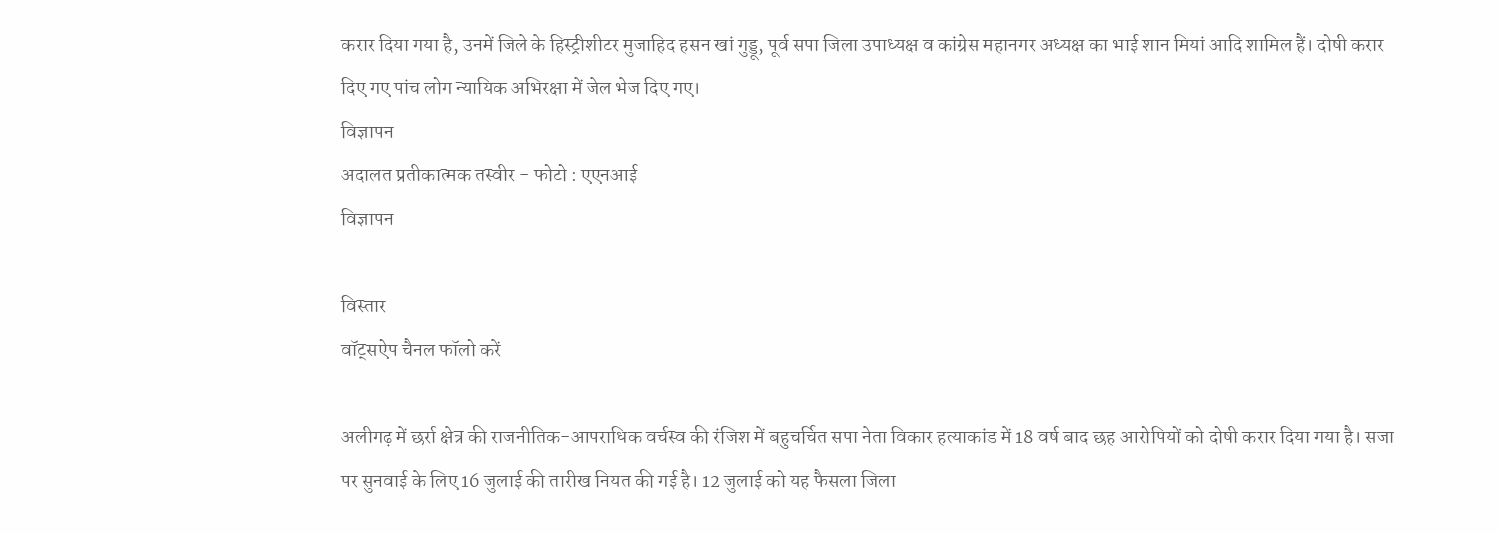करार दिया गया है, उनमें जिले के हिस्ट्रीशीटर मुजाहिद हसन खां गुड्डू, पूर्व सपा जिला उपाध्यक्ष व कांग्रेस महानगर अध्यक्ष का भाई शान मियां आदि शामिल हैं। दोषी करार दिए गए पांच लोग न्यायिक अभिरक्षा में जेल भेज दिए गए।
विज्ञापन
अदालत प्रतीकात्मक तस्वीर - फोटो : एएनआई
विज्ञापन

विस्तार
वॉट्सऐप चैनल फॉलो करें

अलीगढ़ में छर्रा क्षेत्र की राजनीतिक-आपराधिक वर्चस्व की रंजिश में बहुचर्चित सपा नेता विकार हत्याकांड में 18 वर्ष बाद छह आरोपियों को दोषी करार दिया गया है। सजा पर सुनवाई के लिए 16 जुलाई की तारीख नियत की गई है। 12 जुलाई को यह फैसला जिला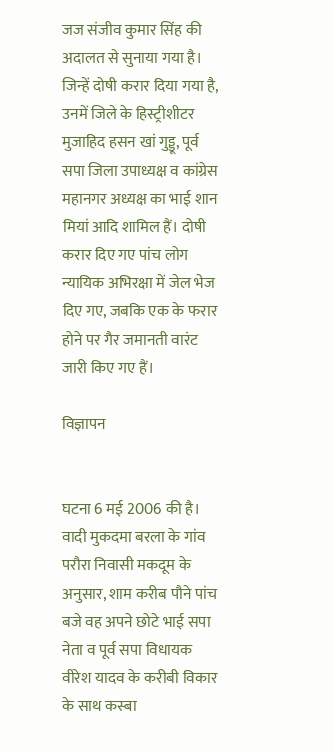जज संजीव कुमार सिंह की अदालत से सुनाया गया है। जिन्हें दोषी करार दिया गया है, उनमें जिले के हिस्ट्रीशीटर मुजाहिद हसन खां गुड्डू, पूर्व सपा जिला उपाध्यक्ष व कांग्रेस महानगर अध्यक्ष का भाई शान मियां आदि शामिल हैं। दोषी करार दिए गए पांच लोग न्यायिक अभिरक्षा में जेल भेज दिए गए, जबकि एक के फरार होने पर गैर जमानती वारंट जारी किए गए हैं।

विज्ञापन


घटना 6 मई 2006 की है। वादी मुकदमा बरला के गांव परौरा निवासी मकदूम के अनुसार, शाम करीब पौने पांच बजे वह अपने छोटे भाई सपा नेता व पूर्व सपा विधायक वीरेश यादव के करीबी विकार के साथ कस्बा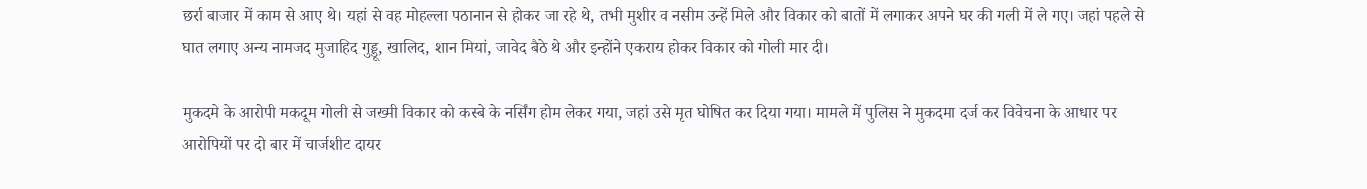छर्रा बाजार में काम से आए थे। यहां से वह मोहल्ला पठानान से होकर जा रहे थे, तभी मुशीर व नसीम उन्हें मिले और विकार को बातों में लगाकर अपने घर की गली में ले गए। जहां पहले से घात लगाए अन्य नामजद मुजाहिद गुड्डू, खालिद, शान मियां, जावेद बैठे थे और इन्होंने एकराय होकर विकार को गोली मार दी।

मुकदमे के आरोपी मकदूम गोली से जख्मी विकार को कस्बे के नर्सिंग होम लेकर गया, जहां उसे मृत घोषित कर दिया गया। मामले में पुलिस ने मुकदमा दर्ज कर विवेचना के आधार पर आरोपियों पर दो बार में चार्जशीट दायर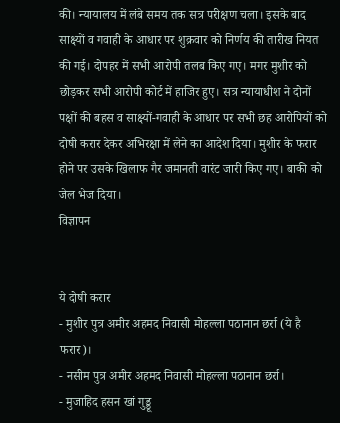की। न्यायालय में लंबे समय तक सत्र परीक्षण चला। इसके बाद साक्ष्यों व गवाही के आधार पर शुक्रवार को निर्णय की तारीख नियत की गई। दोपहर में सभी आरोपी तलब किए गए। मगर मुशीर को छोड़कर सभी आरोपी कोर्ट में हाजिर हुए। सत्र न्यायाधीश ने दोनों पक्षों की बहस व साक्ष्यों-गवाही के आधार पर सभी छह आरोपियों को दोषी करार देकर अभिरक्षा में लेने का आदेश दिया। मुशीर के फरार होने पर उसके खिलाफ गैर जमानती वारंट जारी किए गए। बाकी को जेल भेज दिया।
विज्ञापन


ये दोषी करार
- मुशीर पुत्र अमीर अहमद निवासी मोहल्ला पठानान छर्रा (ये है फरार)।
- नसीम पुत्र अमीर अहमद निवासी मोहल्ला पठानान छर्रा।
- मुजाहिद हसन खां गुड्डू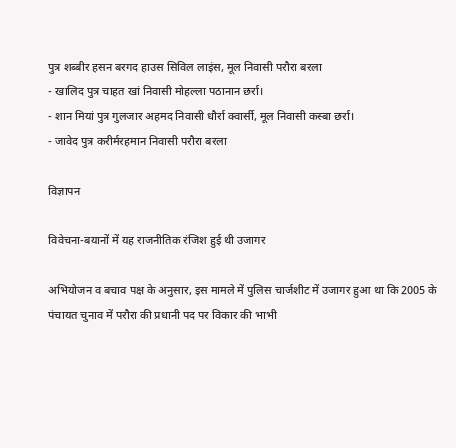पुत्र शब्बीर हसन बरगद हाउस सिविल लाइंस, मूल निवासी परौरा बरला
- खालिद पुत्र चाहत खां निवासी मोहल्ला पठानान छर्रा।
- शान मियां पुत्र गुलजार अहमद निवासी धौर्रा क्वार्सी, मूल निवासी कस्बा छर्रा।
- जावेद पुत्र करीर्मरहमान निवासी परौरा बरला

विज्ञापन

विवेचना-बयानों में यह राजनीतिक रंजिश हुई थी उजागर

अभियोजन व बचाव पक्ष के अनुसार, इस मामले में पुलिस चार्जशीट में उजागर हुआ था कि 2005 के पंचायत चुनाव में परौरा की प्रधानी पद पर विकार की भाभी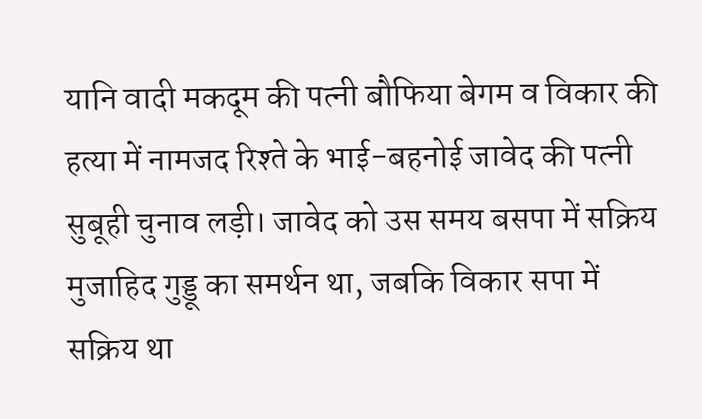यानि वादी मकदूम की पत्नी बौफिया बेगम व विकार की हत्या में नामजद रिश्ते के भाई-बहनोई जावेद की पत्नी सुबूही चुनाव लड़ी। जावेद को उस समय बसपा में सक्रिय मुजाहिद गुड्डू का समर्थन था, जबकि विकार सपा में सक्रिय था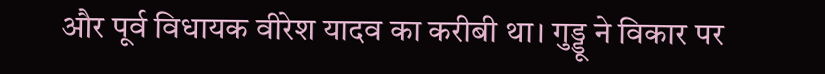और पूर्व विधायक वीरेश यादव का करीबी था। गुड्डू ने विकार पर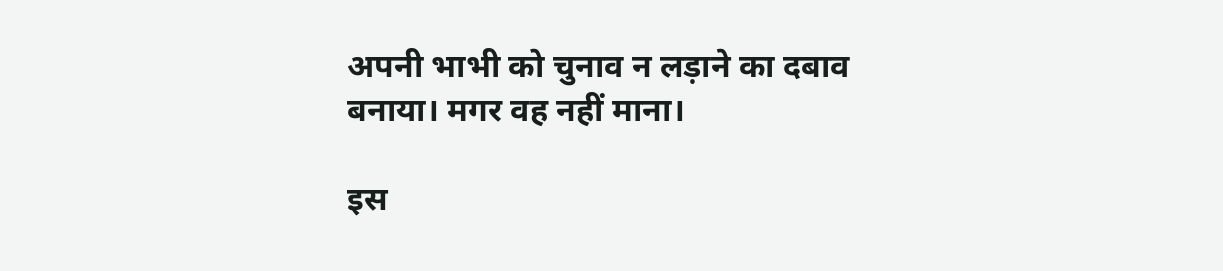अपनी भाभी को चुनाव न लड़ाने का दबाव बनाया। मगर वह नहीं माना।

इस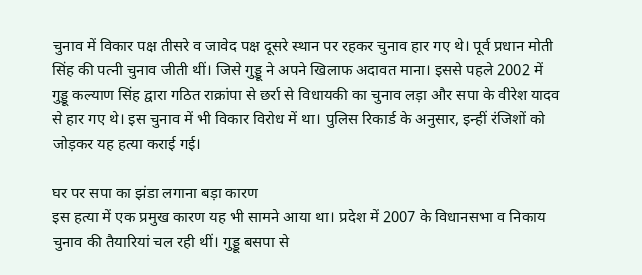चुनाव में विकार पक्ष तीसरे व जावेद पक्ष दूसरे स्थान पर रहकर चुनाव हार गए थे। पूर्व प्रधान मोती सिंह की पत्नी चुनाव जीती थीं। जिसे गुड्डू ने अपने खिलाफ अदावत माना। इससे पहले 2002 में गुड्डू कल्याण सिंह द्वारा गठित राक्रांपा से छर्रा से विधायकी का चुनाव लड़ा और सपा के वीरेश यादव से हार गए थे। इस चुनाव में भी विकार विरोध में था। पुलिस रिकार्ड के अनुसार, इन्हीं रंजिशों को जोड़कर यह हत्या कराई गई।

घर पर सपा का झंडा लगाना बड़ा कारण
इस हत्या में एक प्रमुख कारण यह भी सामने आया था। प्रदेश में 2007 के विधानसभा व निकाय चुनाव की तैयारियां चल रही थीं। गुड्डू बसपा से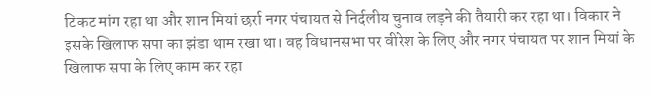टिकट मांग रहा था और शान मियां छर्रा नगर पंचायत से निर्दलीय चुनाव लड़ने की तैयारी कर रहा था। विकार ने इसके खिलाफ सपा का झंडा थाम रखा था। वह विधानसभा पर वीरेश के लिए और नगर पंचायत पर शान मियां के खिलाफ सपा के लिए काम कर रहा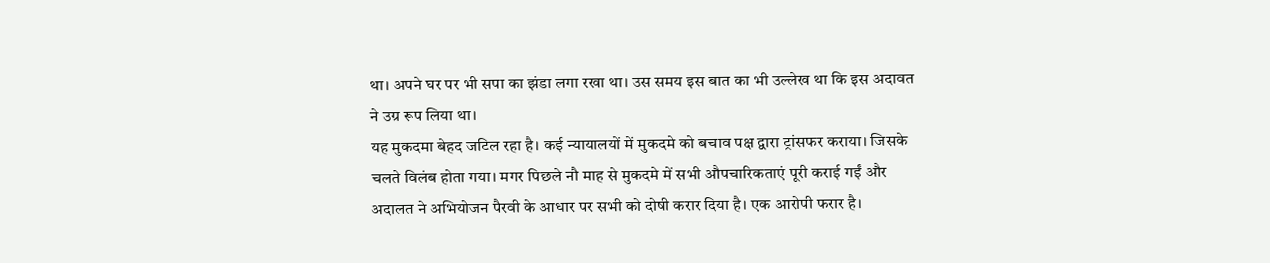था। अपने घर पर भी सपा का झंडा लगा रखा था। उस समय इस बात का भी उल्लेख था कि इस अदावत ने उग्र रूप लिया था।
यह मुकदमा बेहद जटिल रहा है। कई न्यायालयों में मुकदमे को बचाव पक्ष द्वारा ट्रांसफर कराया। जिसके चलते विलंब होता गया। मगर पिछले नौ माह से मुकदमे में सभी औपचारिकताएं पूरी कराई गईं और अदालत ने अभियोजन पैरवी के आधार पर सभी को दोषी करार दिया है। एक आरोपी फरार है।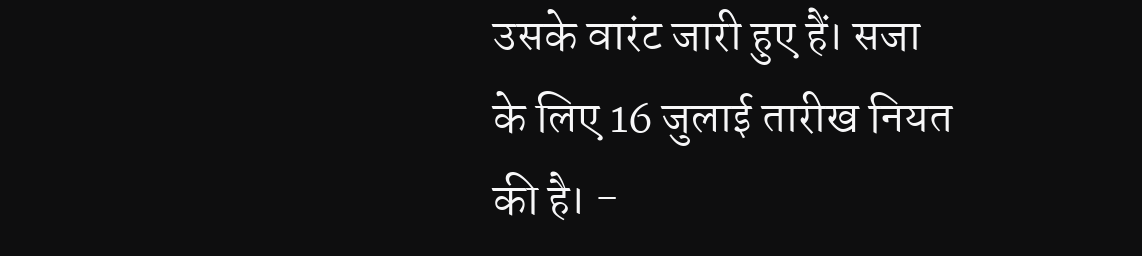उसके वारंट जारी हुए हैं। सजा के लिए 16 जुलाई तारीख नियत की है। -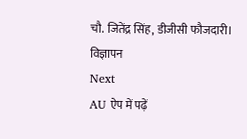चौ. जितेंद्र सिंह, डीजीसी फौजदारी।
विज्ञापन
Next
AU ऐप में पढ़ें